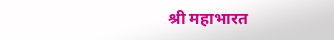श्री महाभारत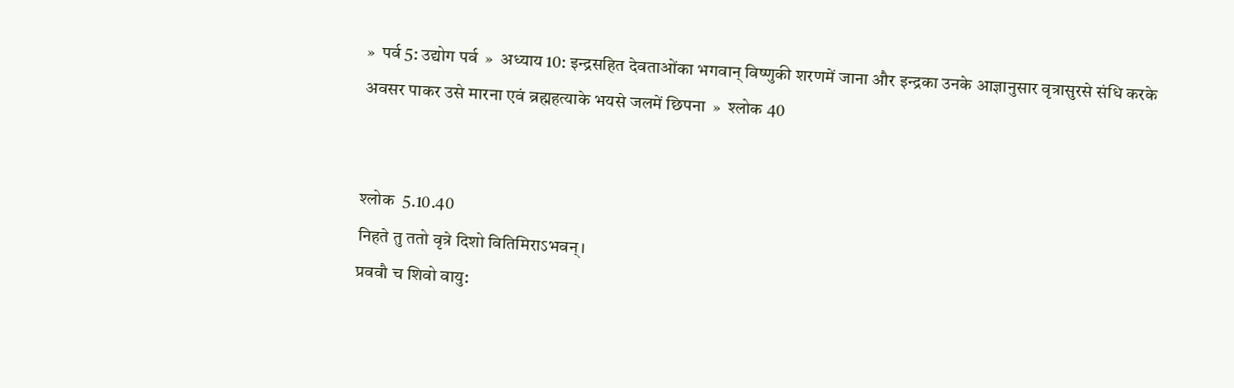»  पर्व 5: उद्योग पर्व  »  अध्याय 10: इन्द्रसहित देवताओंका भगवान‍् विष्णुकी शरणमें जाना और इन्द्रका उनके आज्ञानुसार वृत्रासुरसे संधि करके अवसर पाकर उसे मारना एवं ब्रह्महत्याके भयसे जलमें छिपना  »  श्लोक 40


श्लोक  5.10.40
निहते तु ततो वृत्रे दिशो वितिमिराऽभवन्।
प्रववौ च शिवो वायु: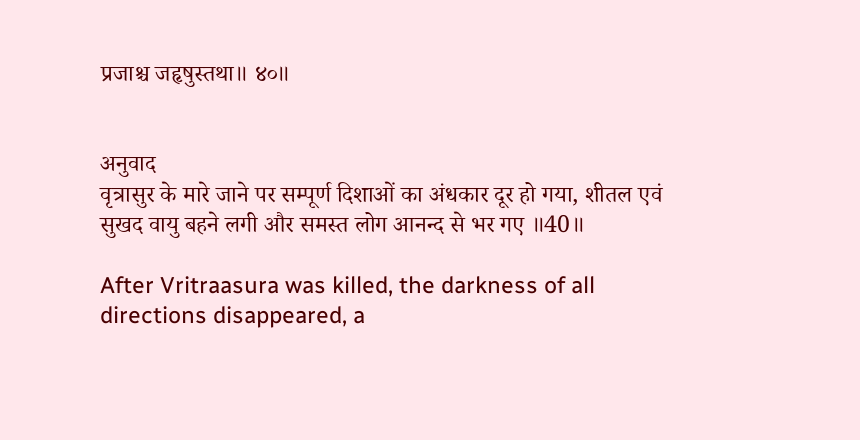प्रजाश्च जहृषुस्तथा॥ ४०॥


अनुवाद
वृत्रासुर के मारे जाने पर सम्पूर्ण दिशाओं का अंधकार दूर हो गया, शीतल एवं सुखद वायु बहने लगी और समस्त लोग आनन्द से भर गए ॥40॥

After Vritraasura was killed, the darkness of all directions disappeared, a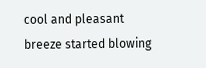cool and pleasant breeze started blowing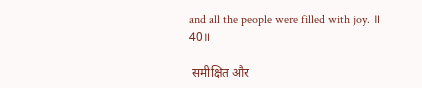and all the people were filled with joy. ॥ 40॥

 समीक्षित और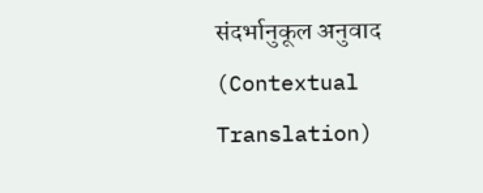संदर्भानुकूल अनुवाद (Contextual Translation)